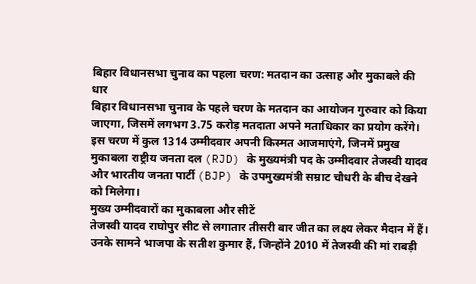बिहार विधानसभा चुनाव का पहला चरण: मतदान का उत्साह और मुकाबले की धार
बिहार विधानसभा चुनाव के पहले चरण के मतदान का आयोजन गुरुवार को किया जाएगा, जिसमें लगभग 3.75 करोड़ मतदाता अपने मताधिकार का प्रयोग करेंगे। इस चरण में कुल 1314 उम्मीदवार अपनी किस्मत आजमाएंगे, जिनमें प्रमुख मुकाबला राष्ट्रीय जनता दल (RJD) के मुख्यमंत्री पद के उम्मीदवार तेजस्वी यादव और भारतीय जनता पार्टी (BJP) के उपमुख्यमंत्री सम्राट चौधरी के बीच देखने को मिलेगा।
मुख्य उम्मीदवारों का मुकाबला और सीटें
तेजस्वी यादव राघोपुर सीट से लगातार तीसरी बार जीत का लक्ष्य लेकर मैदान में हैं। उनके सामने भाजपा के सतीश कुमार हैं, जिन्होंने 2010 में तेजस्वी की मां राबड़ी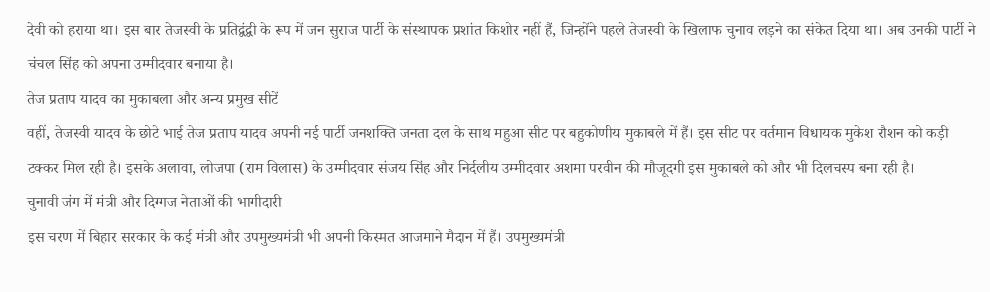देवी को हराया था। इस बार तेजस्वी के प्रतिद्वंद्वी के रूप में जन सुराज पार्टी के संस्थापक प्रशांत किशोर नहीं हैं, जिन्होंने पहले तेजस्वी के खिलाफ चुनाव लड़ने का संकेत दिया था। अब उनकी पार्टी ने चंचल सिंह को अपना उम्मीदवार बनाया है।
तेज प्रताप यादव का मुकाबला और अन्य प्रमुख सीटें
वहीं, तेजस्वी यादव के छोटे भाई तेज प्रताप यादव अपनी नई पार्टी जनशक्ति जनता दल के साथ महुआ सीट पर बहुकोणीय मुकाबले में हैं। इस सीट पर वर्तमान विधायक मुकेश रौशन को कड़ी टक्कर मिल रही है। इसके अलावा, लोजपा (राम विलास) के उम्मीदवार संजय सिंह और निर्दलीय उम्मीदवार अशमा परवीन की मौजूदगी इस मुकाबले को और भी दिलचस्प बना रही है।
चुनावी जंग में मंत्री और दिग्गज नेताओं की भागीदारी
इस चरण में बिहार सरकार के कई मंत्री और उपमुख्यमंत्री भी अपनी किस्मत आजमाने मैदान में हैं। उपमुख्यमंत्री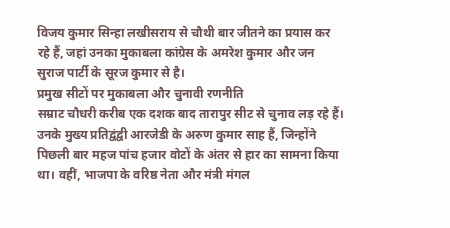विजय कुमार सिन्हा लखीसराय से चौथी बार जीतने का प्रयास कर रहे हैं, जहां उनका मुकाबला कांग्रेस के अमरेश कुमार और जन सुराज पार्टी के सूरज कुमार से है।
प्रमुख सीटों पर मुकाबला और चुनावी रणनीति
सम्राट चौधरी करीब एक दशक बाद तारापुर सीट से चुनाव लड़ रहे हैं। उनके मुख्य प्रतिद्वंद्वी आरजेडी के अरुण कुमार साह हैं, जिन्होंने पिछली बार महज पांच हजार वोटों के अंतर से हार का सामना किया था। वहीं, भाजपा के वरिष्ठ नेता और मंत्री मंगल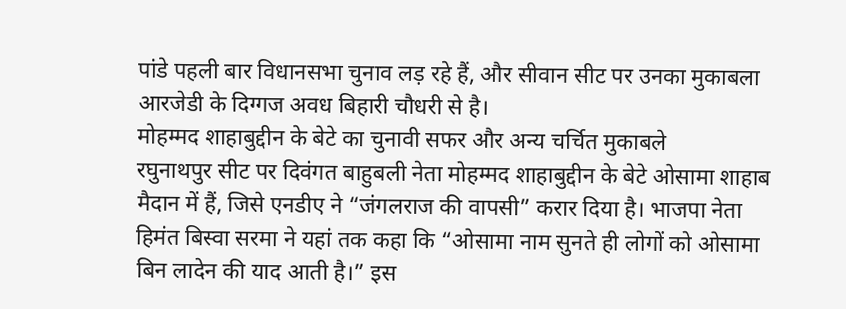पांडे पहली बार विधानसभा चुनाव लड़ रहे हैं, और सीवान सीट पर उनका मुकाबला आरजेडी के दिग्गज अवध बिहारी चौधरी से है।
मोहम्मद शाहाबुद्दीन के बेटे का चुनावी सफर और अन्य चर्चित मुकाबले
रघुनाथपुर सीट पर दिवंगत बाहुबली नेता मोहम्मद शाहाबुद्दीन के बेटे ओसामा शाहाब मैदान में हैं, जिसे एनडीए ने “जंगलराज की वापसी” करार दिया है। भाजपा नेता हिमंत बिस्वा सरमा ने यहां तक कहा कि “ओसामा नाम सुनते ही लोगों को ओसामा बिन लादेन की याद आती है।” इस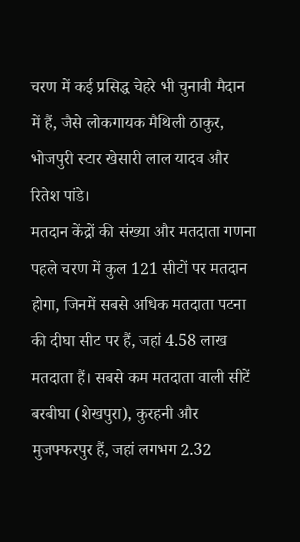चरण में कई प्रसिद्ध चेहरे भी चुनावी मैदान में हैं, जैसे लोकगायक मैथिली ठाकुर, भोजपुरी स्टार खेसारी लाल यादव और रितेश पांडे।
मतदान केंद्रों की संख्या और मतदाता गणना
पहले चरण में कुल 121 सीटों पर मतदान होगा, जिनमें सबसे अधिक मतदाता पटना की दीघा सीट पर हैं, जहां 4.58 लाख मतदाता हैं। सबसे कम मतदाता वाली सीटें बरबीघा (शेखपुरा), कुरहनी और मुजफ्फरपुर हैं, जहां लगभग 2.32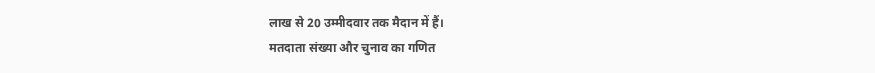लाख से 20 उम्मीदवार तक मैदान में हैं।
मतदाता संख्या और चुनाव का गणित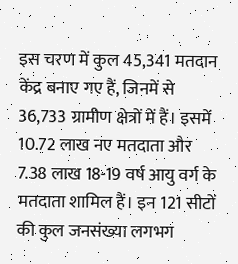इस चरण में कुल 45,341 मतदान केंद्र बनाए गए हैं, जिनमें से 36,733 ग्रामीण क्षेत्रों में हैं। इसमें 10.72 लाख नए मतदाता और 7.38 लाख 18-19 वर्ष आयु वर्ग के मतदाता शामिल हैं। इन 121 सीटों की कुल जनसंख्या लगभग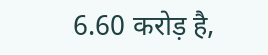6.60 करोड़ है,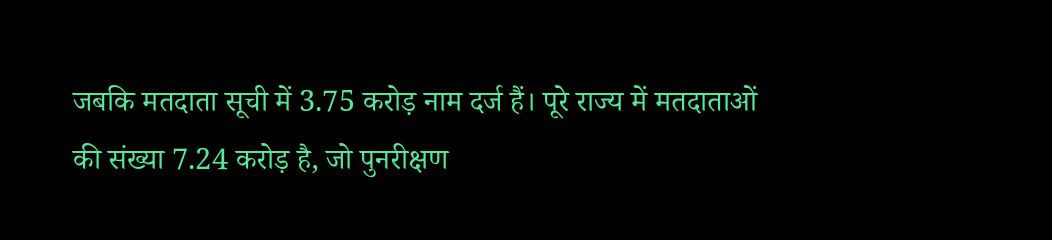जबकि मतदाता सूची में 3.75 करोड़ नाम दर्ज हैं। पूरे राज्य में मतदाताओं की संख्या 7.24 करोड़ है, जो पुनरीक्षण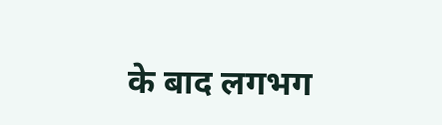के बाद लगभग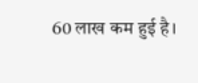60 लाख कम हुई है।